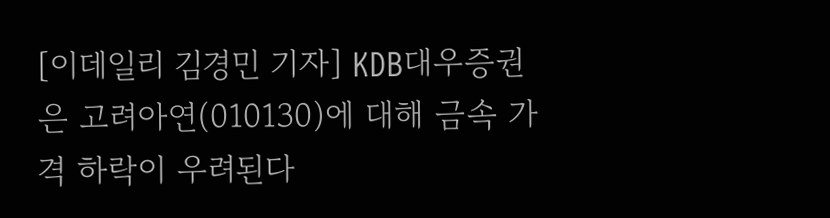[이데일리 김경민 기자] KDB대우증권은 고려아연(010130)에 대해 금속 가격 하락이 우려된다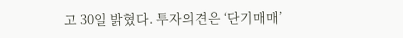고 30일 밝혔다. 투자의견은 ‘단기매매’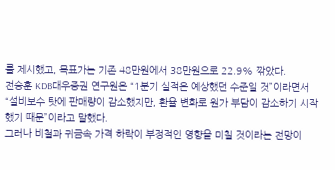를 제시했고, 목표가는 기존 48만원에서 38만원으로 22.9% 깎았다.
전승훈 KDB대우증권 연구원은 “1분기 실적은 예상했던 수준일 것”이라면서 “설비보수 탓에 판매량이 감소했지만, 환율 변화로 원가 부담이 감소하기 시작했기 때문”이라고 말했다.
그러나 비철과 귀금속 가격 하락이 부정적인 영향을 미칠 것이라는 전망이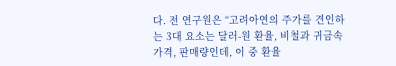다. 전 연구원은 “고려아연의 주가를 견인하는 3대 요소는 달러-원 환율, 비철과 귀금속 가격, 판매량인데, 이 중 환율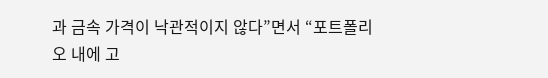과 금속 가격이 낙관적이지 않다”면서 “포트폴리오 내에 고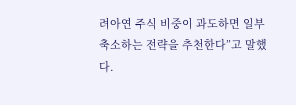려아연 주식 비중이 과도하면 일부 축소하는 전략을 추천한다”고 말했다.